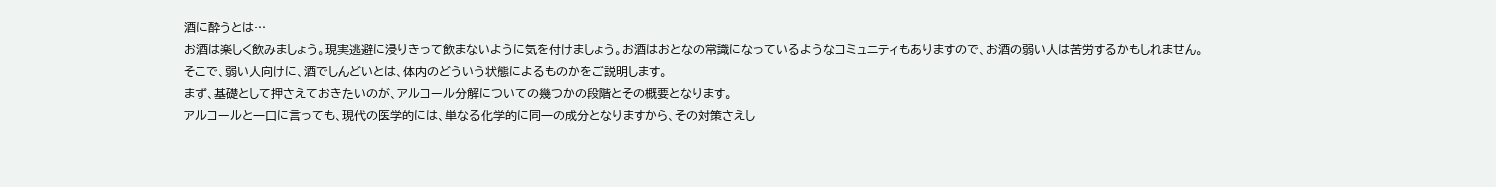酒に酔うとは…
お酒は楽しく飲みましょう。現実逃避に浸りきって飲まないように気を付けましょう。お酒はおとなの常識になっているようなコミュニティもありますので、お酒の弱い人は苦労するかもしれません。
そこで、弱い人向けに、酒でしんどいとは、体内のどういう状態によるものかをご説明します。
まず、基礎として押さえておきたいのが、アルコール分解についての幾つかの段階とその概要となります。
アルコールと一口に言っても、現代の医学的には、単なる化学的に同一の成分となりますから、その対策さえし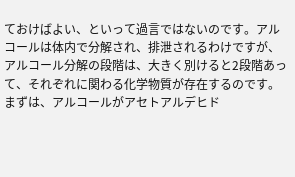ておけばよい、といって過言ではないのです。アルコールは体内で分解され、排泄されるわけですが、アルコール分解の段階は、大きく別けると2段階あって、それぞれに関わる化学物質が存在するのです。
まずは、アルコールがアセトアルデヒド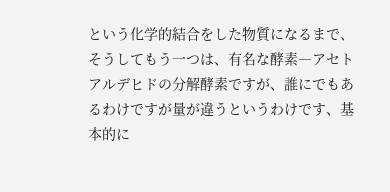という化学的結合をした物質になるまで、そうしてもう一つは、有名な酵素―アセトアルデヒドの分解酵素ですが、誰にでもあるわけですが量が違うというわけです、基本的に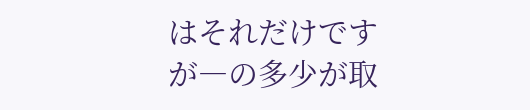はそれだけですが―の多少が取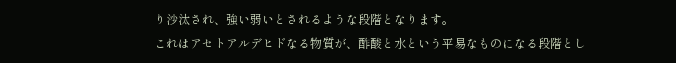り沙汰され、強い弱いとされるような段階となります。
これはアセトアルデヒドなる物質が、酢酸と水という平易なものになる段階とし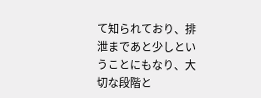て知られており、排泄まであと少しということにもなり、大切な段階と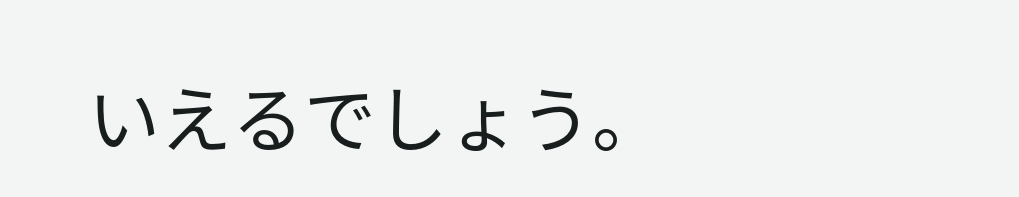いえるでしょう。